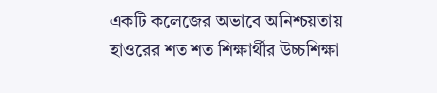একটি কলেজের অভাবে অনিশ্চয়তায় হাওরের শত শত শিক্ষার্থীর উচ্চশিক্ষা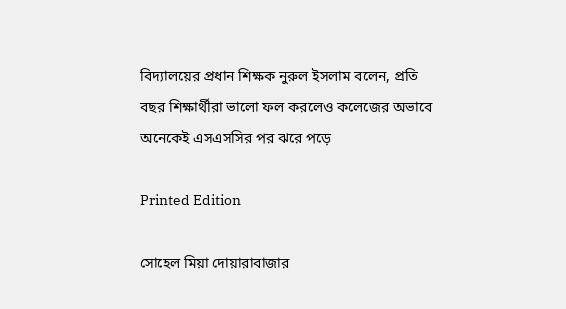বিদ্যালয়ের প্রধান শিক্ষক নুরুল ইসলাম বলেন, প্রতি বছর শিক্ষার্থীরা ভালো ফল করলেও কলেজের অভাবে অনেকেই এসএসসির পর ঝরে পড়ে

Printed Edition

সোহেল মিয়া দোয়ারাবাজার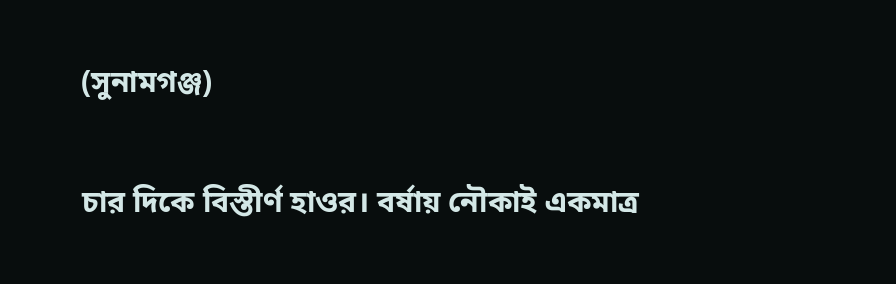(সুনামগঞ্জ)

চার দিকে বিস্তীর্ণ হাওর। বর্ষায় নৌকাই একমাত্র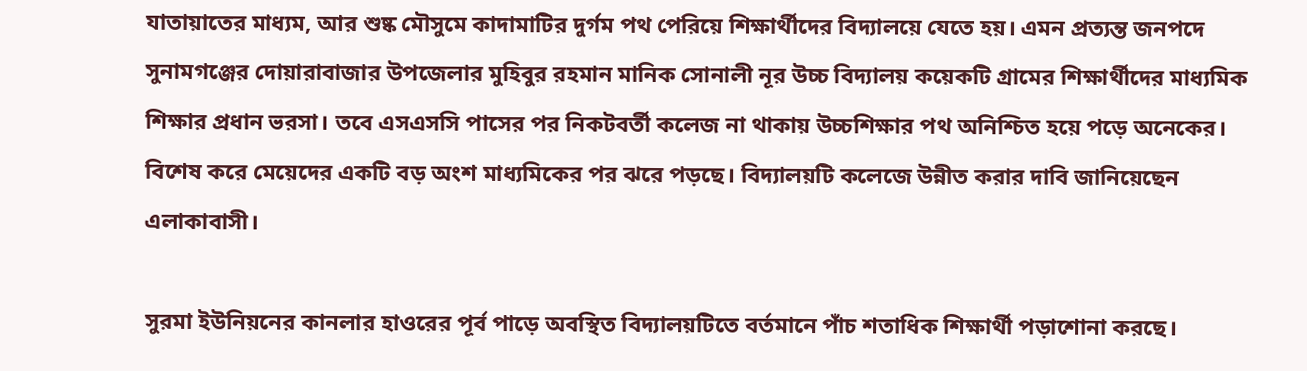যাতায়াতের মাধ্যম, আর শুষ্ক মৌসুমে কাদামাটির দুর্গম পথ পেরিয়ে শিক্ষার্থীদের বিদ্যালয়ে যেতে হয়। এমন প্রত্যন্ত জনপদে সুনামগঞ্জের দোয়ারাবাজার উপজেলার মুহিবুর রহমান মানিক সোনালী নূর উচ্চ বিদ্যালয় কয়েকটি গ্রামের শিক্ষার্থীদের মাধ্যমিক শিক্ষার প্রধান ভরসা। তবে এসএসসি পাসের পর নিকটবর্তী কলেজ না থাকায় উচ্চশিক্ষার পথ অনিশ্চিত হয়ে পড়ে অনেকের। বিশেষ করে মেয়েদের একটি বড় অংশ মাধ্যমিকের পর ঝরে পড়ছে। বিদ্যালয়টি কলেজে উন্নীত করার দাবি জানিয়েছেন এলাকাবাসী।

সুরমা ইউনিয়নের কানলার হাওরের পূর্ব পাড়ে অবস্থিত বিদ্যালয়টিতে বর্তমানে পাঁচ শতাধিক শিক্ষার্থী পড়াশোনা করছে।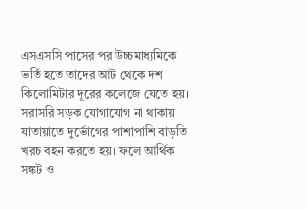এসএসসি পাসের পর উচ্চমাধ্যমিকে ভর্তি হতে তাদের আট থেকে দশ কিলোমিটার দূরের কলেজে যেতে হয়। সরাসরি সড়ক যোগাযোগ না থাকায় যাতায়াতে দুর্ভোগের পাশাপাশি বাড়তি খরচ বহন করতে হয়। ফলে আর্থিক সঙ্কট ও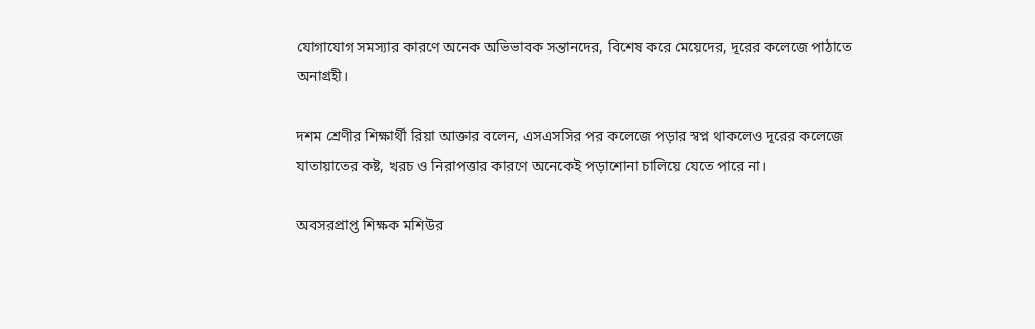যোগাযোগ সমস্যার কারণে অনেক অভিভাবক সন্তানদের, বিশেষ করে মেয়েদের, দূরের কলেজে পাঠাতে অনাগ্রহী।

দশম শ্রেণীর শিক্ষার্থী রিয়া আক্তার বলেন, এসএসসির পর কলেজে পড়ার স্বপ্ন থাকলেও দূরের কলেজে যাতায়াতের কষ্ট, খরচ ও নিরাপত্তার কারণে অনেকেই পড়াশোনা চালিয়ে যেতে পারে না।

অবসরপ্রাপ্ত শিক্ষক মশিউর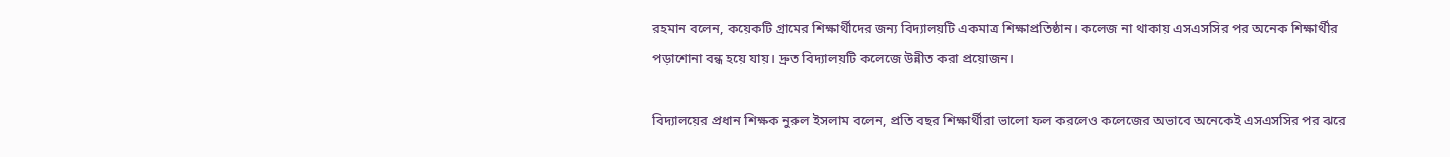রহমান বলেন, কয়েকটি গ্রামের শিক্ষার্থীদের জন্য বিদ্যালয়টি একমাত্র শিক্ষাপ্রতিষ্ঠান। কলেজ না থাকায় এসএসসির পর অনেক শিক্ষার্থীর পড়াশোনা বন্ধ হয়ে যায়। দ্রুত বিদ্যালয়টি কলেজে উন্নীত করা প্রয়োজন।

বিদ্যালয়ের প্রধান শিক্ষক নুরুল ইসলাম বলেন, প্রতি বছর শিক্ষার্থীরা ভালো ফল করলেও কলেজের অভাবে অনেকেই এসএসসির পর ঝরে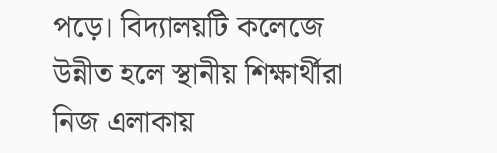পড়ে। বিদ্যালয়টি কলেজে উন্নীত হলে স্থানীয় শিক্ষার্থীরা নিজ এলাকায়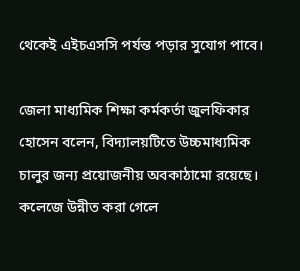থেকেই এইচএসসি পর্যন্ত পড়ার সুযোগ পাবে।

জেলা মাধ্যমিক শিক্ষা কর্মকর্তা জুলফিকার হোসেন বলেন, বিদ্যালয়টিতে উচ্চমাধ্যমিক চালুর জন্য প্রয়োজনীয় অবকাঠামো রয়েছে। কলেজে উন্নীত করা গেলে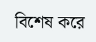বিশেষ করে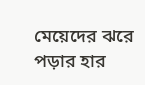মেয়েদের ঝরে পড়ার হার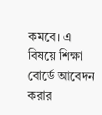কমবে। এ বিষয়ে শিক্ষা বোর্ডে আবেদন করার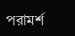পরামর্শ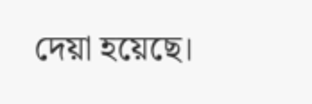দেয়া হয়েছে।